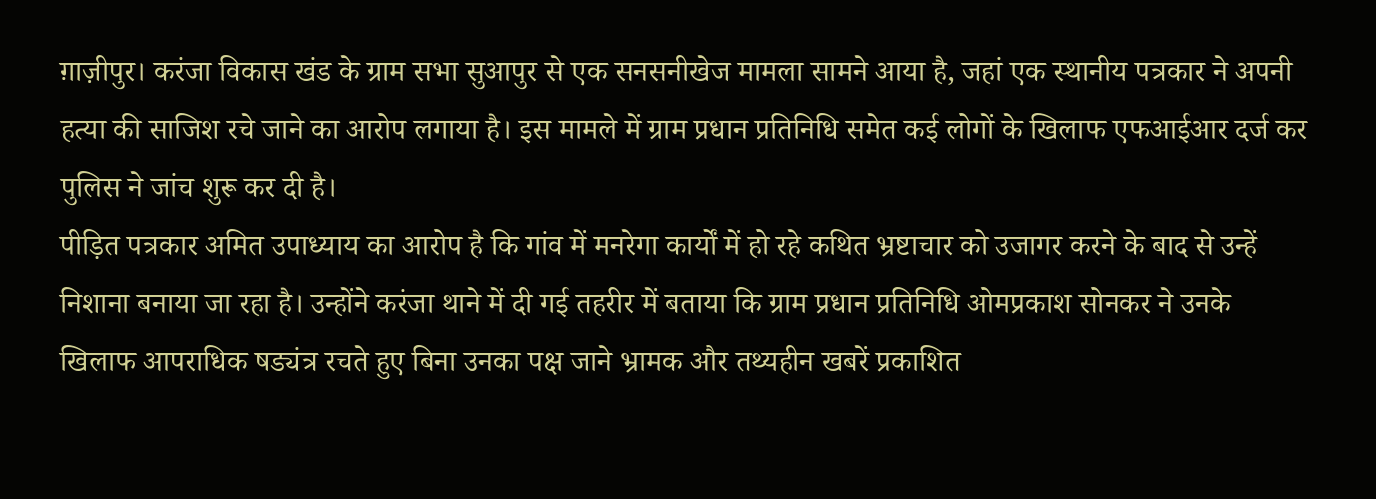ग़ाज़ीपुर। करंजा विकास खंड के ग्राम सभा सुआपुर से एक सनसनीखेज मामला सामने आया है, जहां एक स्थानीय पत्रकार ने अपनी हत्या की साजिश रचे जाने का आरोप लगाया है। इस मामले में ग्राम प्रधान प्रतिनिधि समेत कई लोगों के खिलाफ एफआईआर दर्ज कर पुलिस ने जांच शुरू कर दी है।
पीड़ित पत्रकार अमित उपाध्याय का आरोप है कि गांव में मनरेगा कार्यों में हो रहे कथित भ्रष्टाचार को उजागर करने के बाद से उन्हें निशाना बनाया जा रहा है। उन्होंने करंजा थाने में दी गई तहरीर में बताया कि ग्राम प्रधान प्रतिनिधि ओमप्रकाश सोनकर ने उनके खिलाफ आपराधिक षड्यंत्र रचते हुए बिना उनका पक्ष जाने भ्रामक और तथ्यहीन खबरें प्रकाशित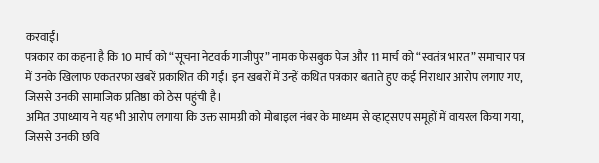करवाईं।
पत्रकार का कहना है कि 10 मार्च को “सूचना नेटवर्क गाजीपुर” नामक फेसबुक पेज और 11 मार्च को “स्वतंत्र भारत” समाचार पत्र में उनके खिलाफ एकतरफा खबरें प्रकाशित की गईं। इन खबरों में उन्हें कथित पत्रकार बताते हुए कई निराधार आरोप लगाए गए, जिससे उनकी सामाजिक प्रतिष्ठा को ठेस पहुंची है।
अमित उपाध्याय ने यह भी आरोप लगाया कि उक्त सामग्री को मोबाइल नंबर के माध्यम से व्हाट्सएप समूहों में वायरल किया गया, जिससे उनकी छवि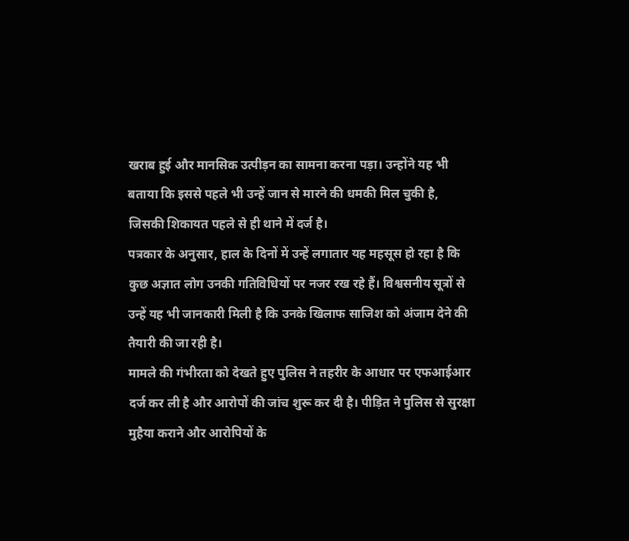खराब हुई और मानसिक उत्पीड़न का सामना करना पड़ा। उन्होंने यह भी बताया कि इससे पहले भी उन्हें जान से मारने की धमकी मिल चुकी है, जिसकी शिकायत पहले से ही थाने में दर्ज है।
पत्रकार के अनुसार, हाल के दिनों में उन्हें लगातार यह महसूस हो रहा है कि कुछ अज्ञात लोग उनकी गतिविधियों पर नजर रख रहे हैं। विश्वसनीय सूत्रों से उन्हें यह भी जानकारी मिली है कि उनके खिलाफ साजिश को अंजाम देने की तैयारी की जा रही है।
मामले की गंभीरता को देखते हुए पुलिस ने तहरीर के आधार पर एफआईआर दर्ज कर ली है और आरोपों की जांच शुरू कर दी है। पीड़ित ने पुलिस से सुरक्षा मुहैया कराने और आरोपियों के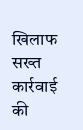खिलाफ सख्त कार्रवाई की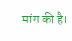मांग की है।